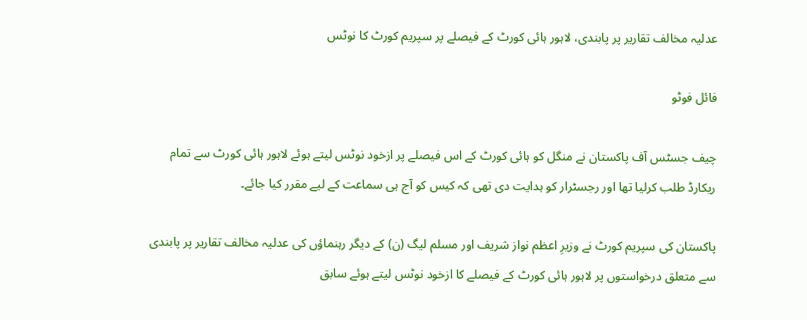عدلیہ مخالف تقاریر پر پابندی، لاہور ہائی کورٹ کے فیصلے پر سپریم کورٹ کا نوٹس

فائل فوٹو

چیف جسٹس آف پاکستان نے منگل کو ہائی کورٹ کے اس فیصلے پر ازخود نوٹس لیتے ہوئے لاہور ہائی کورٹ سے تمام ریکارڈ طلب کرلیا تھا اور رجسٹرار کو ہدایت دی تھی کہ کیس کو آج ہی سماعت کے لیے مقرر کیا جائے۔

پاکستان کی سپریم کورٹ نے وزیرِ اعظم نواز شریف اور مسلم لیگ (ن) کے دیگر رہنماؤں کی عدلیہ مخالف تقاریر پر پابندی سے متعلق درخواستوں پر لاہور ہائی کورٹ کے فیصلے کا ازخود نوٹس لیتے ہوئے سابق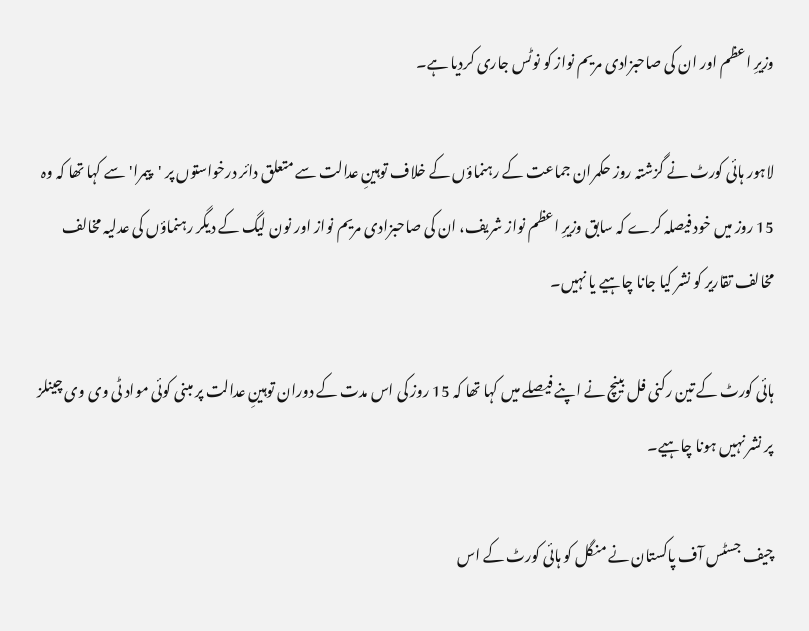وزیرِ اعظم اور ان کی صاحبزادی مریم نواز کو نوٹس جاری کردیا ہے۔

لاہور ہائی کورٹ نے گزشتہ روز حکمران جماعت کے رہنماؤں کے خلاف توہینِ عدالت سے متعلق دائر درخواستوں پر 'پیمرا' سے کہا تھا کہ وہ 15 روز میں خود فیصلہ کرے کہ سابق وزیرِ اعظم نواز شریف، ان کی صاحبزادی مریم نواز اور نون لیگ کے دیگر رہنماؤں کی عدلیہ مخالف مخالف تقاریر کو نشر کیا جانا چاہیے یا نہیں۔

ہائی کورٹ کے تین رکنی فل بینچ نے اپنے فیصلے میں کہا تھا کہ 15 روز کی اس مدت کے دوران توہینِ عدالت پر مبنی کوئی مواد ٹی وی وی چینلز پر نشر نہیں ہونا چاہیے۔

چیف جسٹس آف پاکستان نے منگل کو ہائی کورٹ کے اس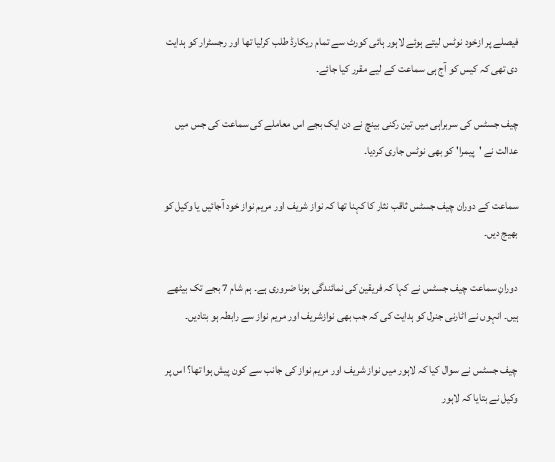فیصلے پر ازخود نوٹس لیتے ہوئے لاہور ہائی کورٹ سے تمام ریکارڈ طلب کرلیا تھا اور رجسٹرار کو ہدایت دی تھی کہ کیس کو آج ہی سماعت کے لیے مقرر کیا جائے۔

چیف جسٹس کی سربراہی میں تین رکنی بینچ نے دن ایک بجے اس معاملے کی سماعت کی جس میں عدالت نے 'پیمرا' کو بھی نوٹس جاری کردیا۔

سماعت کے دوران چیف جسٹس ثاقب نثار کا کہنا تھا کہ نواز شریف اور مریم نواز خود آجائیں یا وکیل کو بھیج دیں۔

دورانِ سماعت چیف جسٹس نے کہا کہ فریقین کی نمائندگی ہونا ضروری ہے۔ ہم شام 7 بجے تک بیٹھے ہیں۔ انہوں نے اٹارنی جنرل کو ہدایت کی کہ جب بھی نوازشریف اور مریم نواز سے رابطہ ہو بتادیں۔

چیف جسٹس نے سوال کیا کہ لاہور میں نواز شریف اور مریم نواز کی جانب سے کون پیش ہوا تھا؟ اس پر وکیل نے بتایا کہ لاہور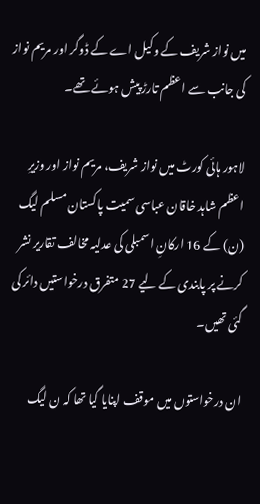میں نواز شریف کے وکیل اے کے ڈوگر اور مریم نواز کی جانب سے اعظم تارڑ پیش ہوئے تھے۔

لاہور ہائی کورٹ میں نواز شریف، مریم نواز اور وزیرِ اعظم شاہد خاقان عباسی سمیت پاکستان مسلم لیگ (ن) کے 16 ارکانِ اسمبلی کی عدلیہ مخالف تقاریر نشر کرنے پر پابندی کے لیے 27 متفرق درخواستیں دائر کی گئی تھیں۔

ان درخواستوں میں موقف اپنایا گیا تھا کہ ن لیگ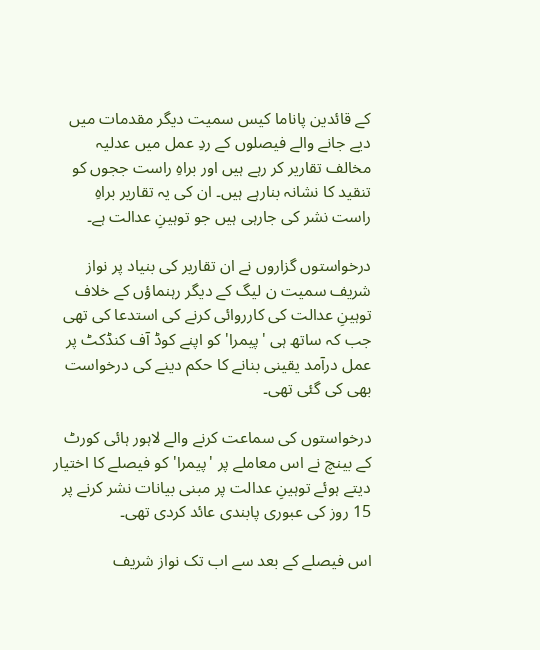کے قائدین پاناما کیس سمیت دیگر مقدمات میں دیے جانے والے فیصلوں کے ردِ عمل میں عدلیہ مخالف تقاریر کر رہے ہیں اور براہِ راست ججوں کو تنقید کا نشانہ بنارہے ہیں۔ ان کی یہ تقاریر براہِ راست نشر کی جارہی ہیں جو توہینِ عدالت ہے۔

درخواستوں گزاروں نے ان تقاریر کی بنیاد پر نواز شریف سمیت ن لیگ کے دیگر رہنماؤں کے خلاف توہینِ عدالت کی کارروائی کرنے کی استدعا کی تھی جب کہ ساتھ ہی 'پیمرا' کو اپنے کوڈ آف کنڈکٹ پر عمل درآمد یقینی بنانے کا حکم دینے کی درخواست بھی کی گئی تھی۔

درخواستوں کی سماعت کرنے والے لاہور ہائی کورٹ کے بینچ نے اس معاملے پر 'پیمرا' کو فیصلے کا اختیار دیتے ہوئے توہینِ عدالت پر مبنی بیانات نشر کرنے پر 15 روز کی عبوری پابندی عائد کردی تھی۔

اس فیصلے کے بعد سے اب تک نواز شریف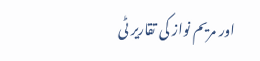اور مریم نواز کی تقاریر ٹی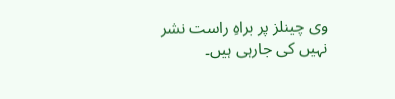وی چینلز پر براہِ راست نشر نہیں کی جارہی ہیں۔